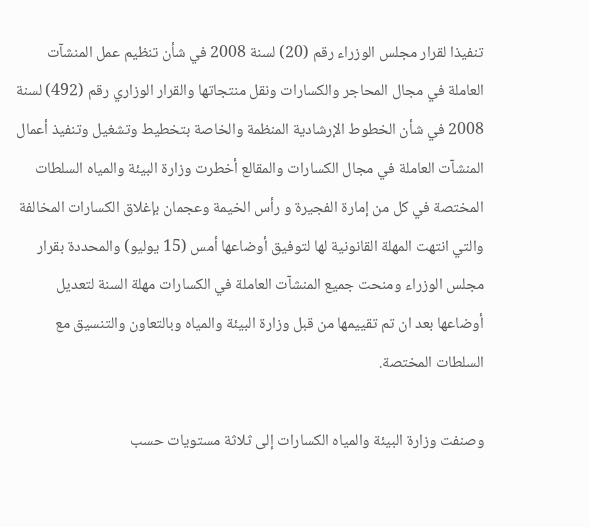تنفيذا لقرار مجلس الوزراء رقم (20) لسنة 2008 في شأن تنظيم عمل المنشآت العاملة في مجال المحاجر والكسارات ونقل منتجاتها والقرار الوزاري رقم (492) لسنة 2008 في شأن الخطوط الإرشادية المنظمة والخاصة بتخطيط وتشغيل وتنفيذ أعمال المنشآت العاملة في مجال الكسارات والمقالع أخطرت وزارة البيئة والمياه السلطات المختصة في كل من إمارة الفجيرة و رأس الخيمة وعجمان بإغلاق الكسارات المخالفة والتي انتهت المهلة القانونية لها لتوفيق أوضاعها أمس (15 يوليو) والمحددة بقرار مجلس الوزراء ومنحت جميع المنشآت العاملة في الكسارات مهلة السنة لتعديل أوضاعها بعد ان تم تقييمها من قبل وزارة البيئة والمياه وبالتعاون والتنسيق مع السلطات المختصة.

وصنفت وزارة البيئة والمياه الكسارات إلى ثلاثة مستويات حسب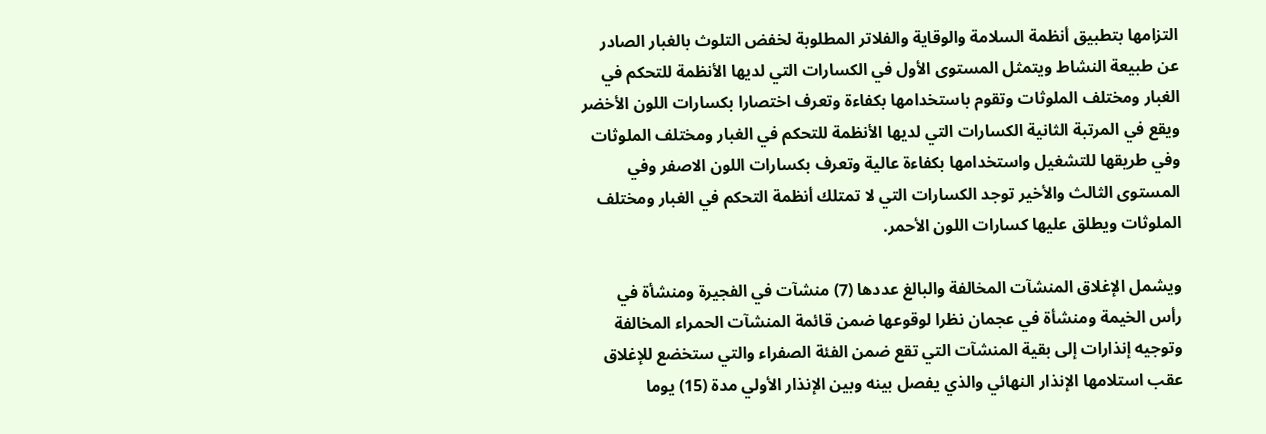التزامها بتطبيق أنظمة السلامة والوقاية والفلاتر المطلوبة لخفض التلوث بالغبار الصادر عن طبيعة النشاط ويتمثل المستوى الأول في الكسارات التي لديها الأنظمة للتحكم في الغبار ومختلف الملوثات وتقوم باستخدامها بكفاءة وتعرف اختصارا بكسارات اللون الأخضر ويقع في المرتبة الثانية الكسارات التي لديها الأنظمة للتحكم في الغبار ومختلف الملوثات وفي طريقها للتشغيل واستخدامها بكفاءة عالية وتعرف بكسارات اللون الاصفر وفي المستوى الثالث والأخير توجد الكسارات التي لا تمتلك أنظمة التحكم في الغبار ومختلف الملوثات ويطلق عليها كسارات اللون الأحمر.

ويشمل الإغلاق المنشآت المخالفة والبالغ عددها (7) منشآت في الفجيرة ومنشأة في رأس الخيمة ومنشأة في عجمان نظرا لوقوعها ضمن قائمة المنشآت الحمراء المخالفة وتوجيه إنذارات إلى بقية المنشآت التي تقع ضمن الفئة الصفراء والتي ستخضع للإغلاق عقب استلامها الإنذار النهائي والذي يفصل بينه وبين الإنذار الأولي مدة (15) يوما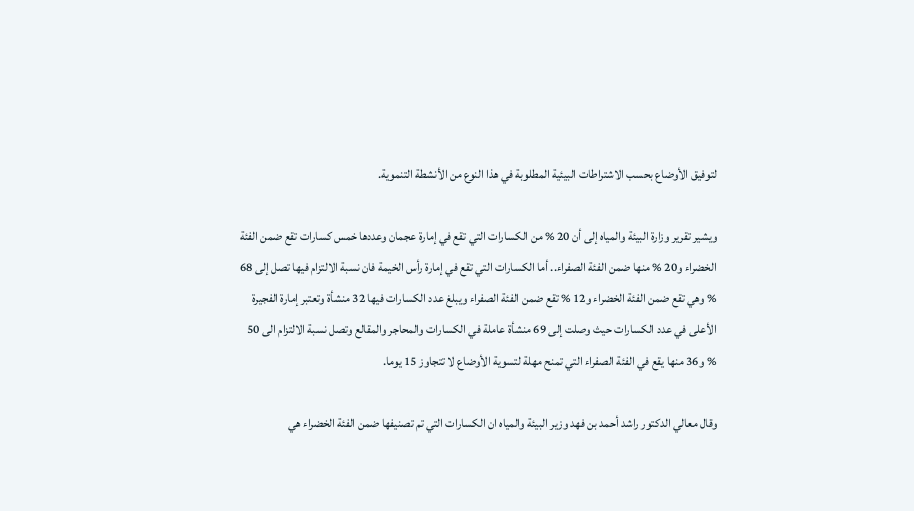لتوفيق الأوضاع بحسب الاشتراطات البيئية المطلوبة في هذا النوع من الأنشطة التنموية.

ويشير تقرير وزارة البيئة والمياه إلى أن 20 % من الكسارات التي تقع في إمارة عجمان وعددها خمس كسارات تقع ضمن الفئة الخضراء و20 % منها ضمن الفئة الصفراء.. أما الكسارات التي تقع في إمارة رأس الخيمة فان نسبة الالتزام فيها تصل إلى 68 % وهي تقع ضمن الفئة الخضراء و12 % تقع ضمن الفئة الصفراء ويبلغ عدد الكسارات فيها 32 منشأة وتعتبر إمارة الفجيرة الأعلى في عدد الكسارات حيث وصلت إلى 69 منشأة عاملة في الكسارات والمحاجر والمقالع وتصل نسبة الالتزام الى 50 % و36 منها يقع في الفئة الصفراء التي تمنح مهلة لتسوية الأوضاع لا تتجاوز 15 يوما.

وقال معالي الدكتور راشد أحمد بن فهد وزير البيئة والمياه ان الكسارات التي تم تصنيفها ضمن الفئة الخضراء هي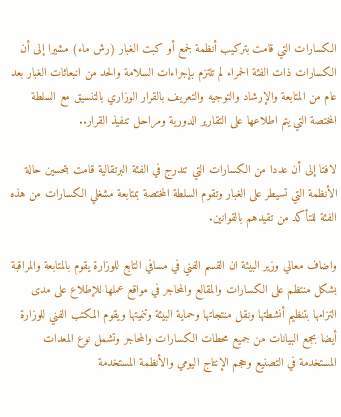الكسارات التي قامت بتركيب أنظمة لجمع أو كبت الغبار (رش ماء) مشيرا إلى أن الكسارات ذات الفئة الحمراء لم تلتزم بإجراءات السلامة والحد من انبعاثات الغبار بعد عام من المتابعة والإرشاد والتوجيه والتعريف بالقرار الوزاري بالتنسيق مع السلطة المختصة التي يتم اطلاعها على التقارير الدورية ومراحل تنفيذ القرار..

لافتا إلى أن عددا من الكسارات التي تندرج في الفئة البرتقالية قامت بتحسين حالة الأنظمة التي تسيطر على الغبار وتقوم السلطة المختصة بمتابعة مشغلي الكسارات من هذه الفئة للتأكد من تقيدهم بالقوانين.

واضاف معالي وزير البيئة ان القسم الفني في مسافي التابع للوزارة يقوم بالمتابعة والمراقبة بشكل منتظم على الكسارات والمقالع والمحاجر في مواقع عملها للإطلاع على مدى التزامها بتنظيم أنشطتها ونقل منتجاتها وحماية البيئة وتنميتها ويقوم المكتب الفني للوزارة أيضا بجمع البيانات من جميع محطات الكسارات والمحاجر وتشمل نوع المعدات المستخدمة في التصنيع وحجم الإنتاج اليومي والأنظمة المستخدمة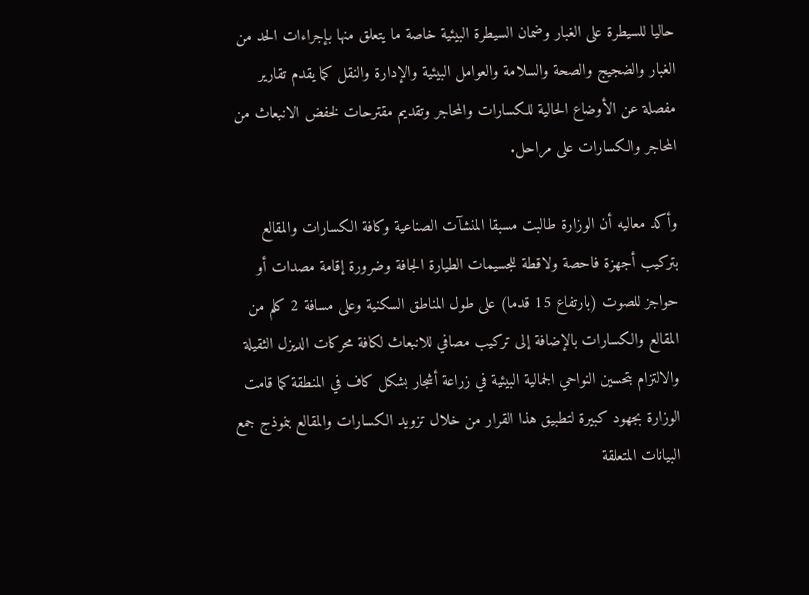حاليا للسيطرة على الغبار وضمان السيطرة البيئية خاصة ما يتعلق منها بإجراءات الحد من الغبار والضجيج والصحة والسلامة والعوامل البيئية والإدارة والنقل كما يقدم تقارير مفصلة عن الأوضاع الحالية للكسارات والمحاجر وتقديم مقترحات لخفض الانبعاث من المحاجر والكسارات على مراحل.

وأكد معاليه أن الوزارة طالبت مسبقا المنشآت الصناعية وكافة الكسارات والمقالع بتركيب أجهزة فاحصة ولاقطة للجسيمات الطيارة الجافة وضرورة إقامة مصدات أو حواجز للصوت (بارتفاع 15 قدما) على طول المناطق السكنية وعلى مسافة 2 كلم من المقالع والكسارات بالإضافة إلى تركيب مصافي للانبعاث لكافة محركات الديزل الثقيلة والالتزام بتحسين النواحي الجمالية البيئية في زراعة أشجار بشكل كاف في المنطقة كما قامت الوزارة بجهود كبيرة لتطبيق هذا القرار من خلال تزويد الكسارات والمقالع بنموذج جمع البيانات المتعلقة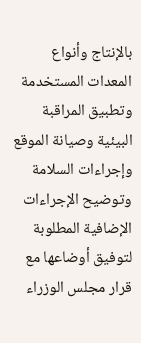بالإنتاج وأنواع المعدات المستخدمة وتطبيق المراقبة البيئية وصيانة الموقع وإجراءات السلامة وتوضيح الإجراءات الإضافية المطلوبة لتوفيق أوضاعها مع قرار مجلس الوزراء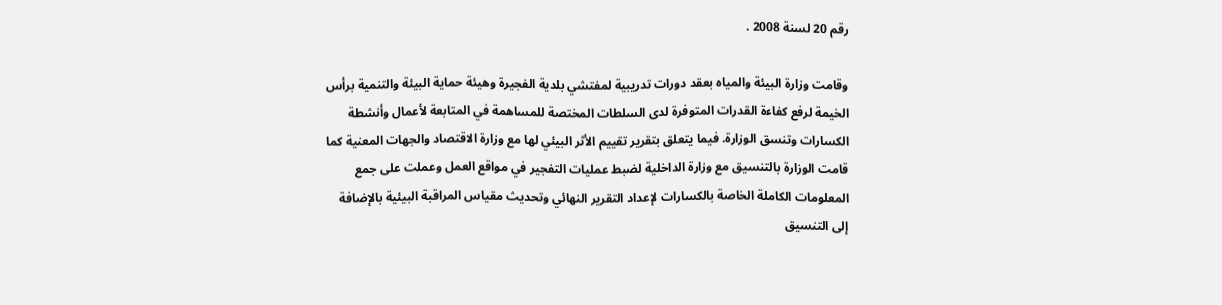رقم 20 لسنة 2008 .

وقامت وزارة البيئة والمياه بعقد دورات تدريبية لمفتشي بلدية الفجيرة وهيئة حماية البيئة والتنمية برأس الخيمة لرفع كفاءة القدرات المتوفرة لدى السلطات المختصة للمساهمة في المتابعة لأعمال وأنشطة الكسارات وتنسق الوزارة. فيما يتعلق بتقرير تقييم الأثر البيئي لها مع وزارة الاقتصاد والجهات المعنية كما قامت الوزارة بالتنسيق مع وزارة الداخلية لضبط عمليات التفجير في مواقع العمل وعملت على جمع المعلومات الكاملة الخاصة بالكسارات لإعداد التقرير النهائي وتحديث مقياس المراقبة البيئية بالإضافة إلى التنسيق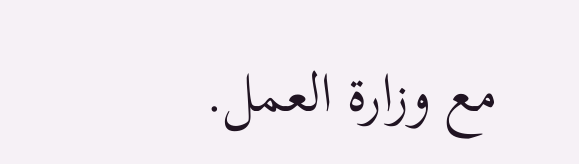مع وزارة العمل.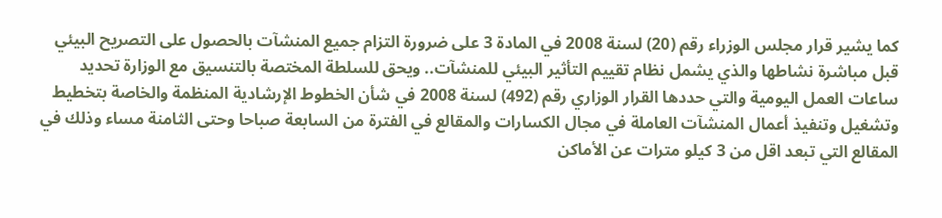كما يشير قرار مجلس الوزراء رقم (20) لسنة 2008 في المادة 3 على ضرورة التزام جميع المنشآت بالحصول على التصريح البيئي قبل مباشرة نشاطها والذي يشمل نظام تقييم التأثير البيئي للمنشآت.. ويحق للسلطة المختصة بالتنسيق مع الوزارة تحديد ساعات العمل اليومية والتي حددها القرار الوزاري رقم (492) لسنة 2008 في شأن الخطوط الإرشادية المنظمة والخاصة بتخطيط وتشغيل وتنفيذ أعمال المنشآت العاملة في مجال الكسارات والمقالع في الفترة من السابعة صباحا وحتى الثامنة مساء وذلك في المقالع التي تبعد اقل من 3 كيلو مترات عن الأماكن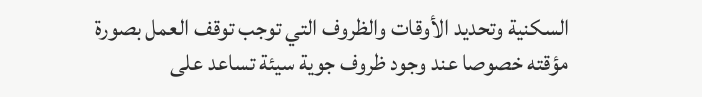السكنية وتحديد الأوقات والظروف التي توجب توقف العمل بصورة مؤقته خصوصا عند وجود ظروف جوية سيئة تساعد على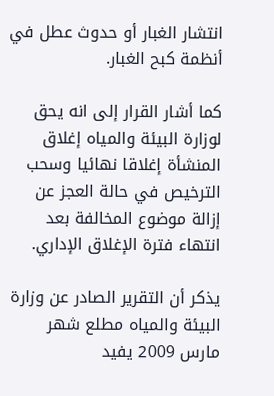انتشار الغبار أو حدوث عطل في أنظمة كبح الغبار.

كما أشار القرار إلى انه يحق لوزارة البيئة والمياه إغلاق المنشأة إغلاقا نهائيا وسحب الترخيص في حالة العجز عن إزالة موضوع المخالفة بعد انتهاء فترة الإغلاق الإداري.

يذكر أن التقرير الصادر عن وزارة البيئة والمياه مطلع شهر مارس 2009 يفيد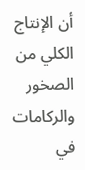أن الإنتاج الكلي من الصخور والركامات في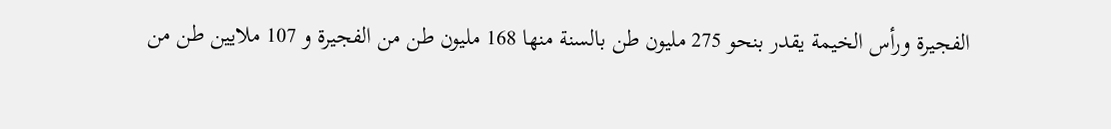الفجيرة ورأس الخيمة يقدر بنحو 275 مليون طن بالسنة منها 168 مليون طن من الفجيرة و 107 ملايين طن من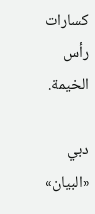كسارات رأس الخيمة.

دبي «البيان»